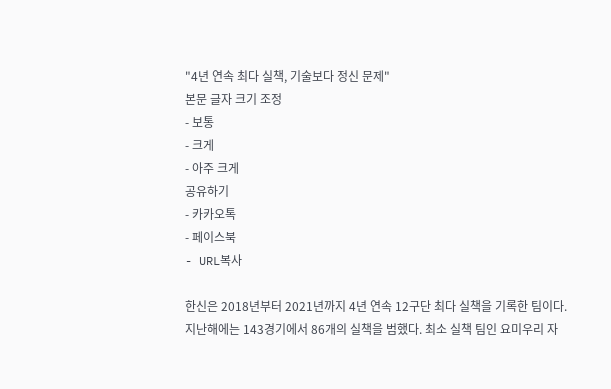"4년 연속 최다 실책, 기술보다 정신 문제"
본문 글자 크기 조정
- 보통
- 크게
- 아주 크게
공유하기
- 카카오톡
- 페이스북
- URL복사

한신은 2018년부터 2021년까지 4년 연속 12구단 최다 실책을 기록한 팀이다. 지난해에는 143경기에서 86개의 실책을 범했다. 최소 실책 팀인 요미우리 자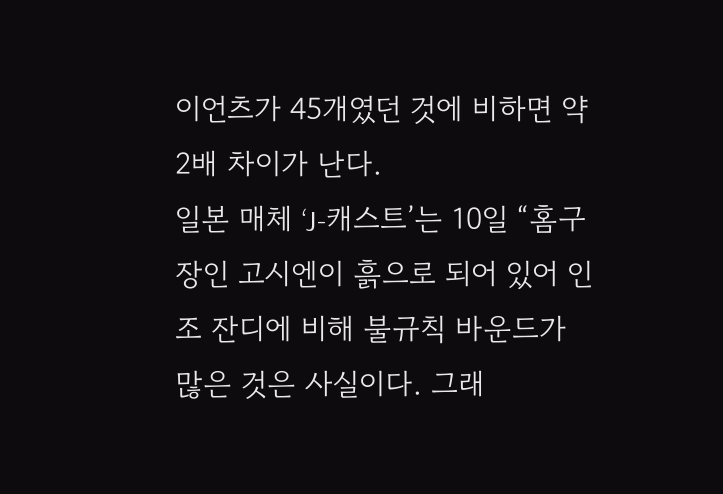이언츠가 45개였던 것에 비하면 약 2배 차이가 난다.
일본 매체 ‘J-캐스트’는 10일 “홈구장인 고시엔이 흙으로 되어 있어 인조 잔디에 비해 불규칙 바운드가 많은 것은 사실이다. 그래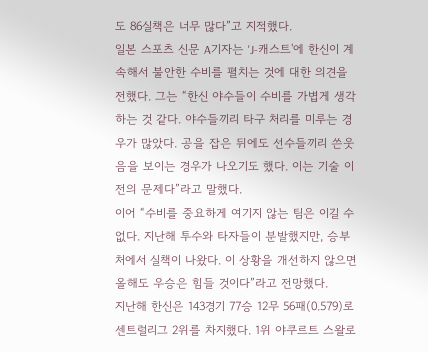도 86실책은 너무 많다”고 지적했다.
일본 스포츠 신문 A기자는 'J-캐스트'에 한신이 계속해서 불안한 수비를 펼치는 것에 대한 의견을 전했다. 그는 “한신 야수들이 수비를 가볍게 생각하는 것 같다. 야수들끼리 타구 처리를 미루는 경우가 많았다. 공을 잡은 뒤에도 선수들끼리 쓴웃음을 보이는 경우가 나오기도 했다. 이는 기술 이전의 문제다”라고 말했다.
이어 “수비를 중요하게 여기지 않는 팀은 이길 수 없다. 지난해 투수와 타자들이 분발했지만, 승부처에서 실책이 나왔다. 이 상황을 개선하지 않으면 올해도 우승은 힘들 것이다”라고 전망했다.
지난해 한신은 143경기 77승 12무 56패(0.579)로 센트럴리그 2위를 차지했다. 1위 야쿠르트 스왈로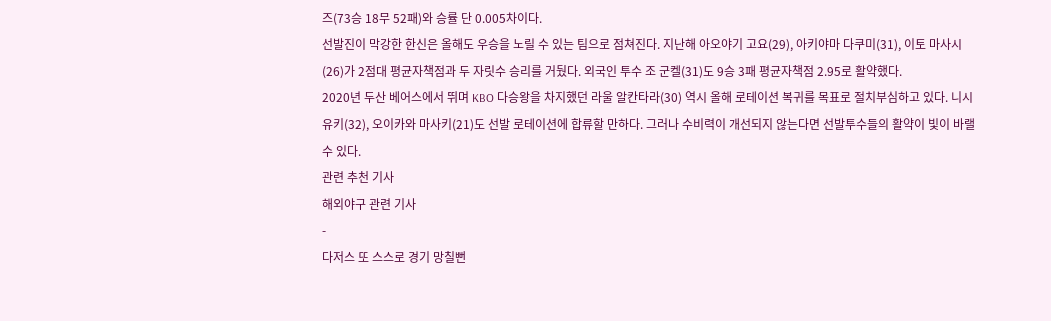즈(73승 18무 52패)와 승률 단 0.005차이다.
선발진이 막강한 한신은 올해도 우승을 노릴 수 있는 팀으로 점쳐진다. 지난해 아오야기 고요(29), 아키야마 다쿠미(31), 이토 마사시(26)가 2점대 평균자책점과 두 자릿수 승리를 거뒀다. 외국인 투수 조 군켈(31)도 9승 3패 평균자책점 2.95로 활약했다.
2020년 두산 베어스에서 뛰며 KBO 다승왕을 차지했던 라울 알칸타라(30) 역시 올해 로테이션 복귀를 목표로 절치부심하고 있다. 니시 유키(32), 오이카와 마사키(21)도 선발 로테이션에 합류할 만하다. 그러나 수비력이 개선되지 않는다면 선발투수들의 활약이 빛이 바랠 수 있다.
관련 추천 기사
해외야구 관련 기사
-
다저스 또 스스로 경기 망칠뻔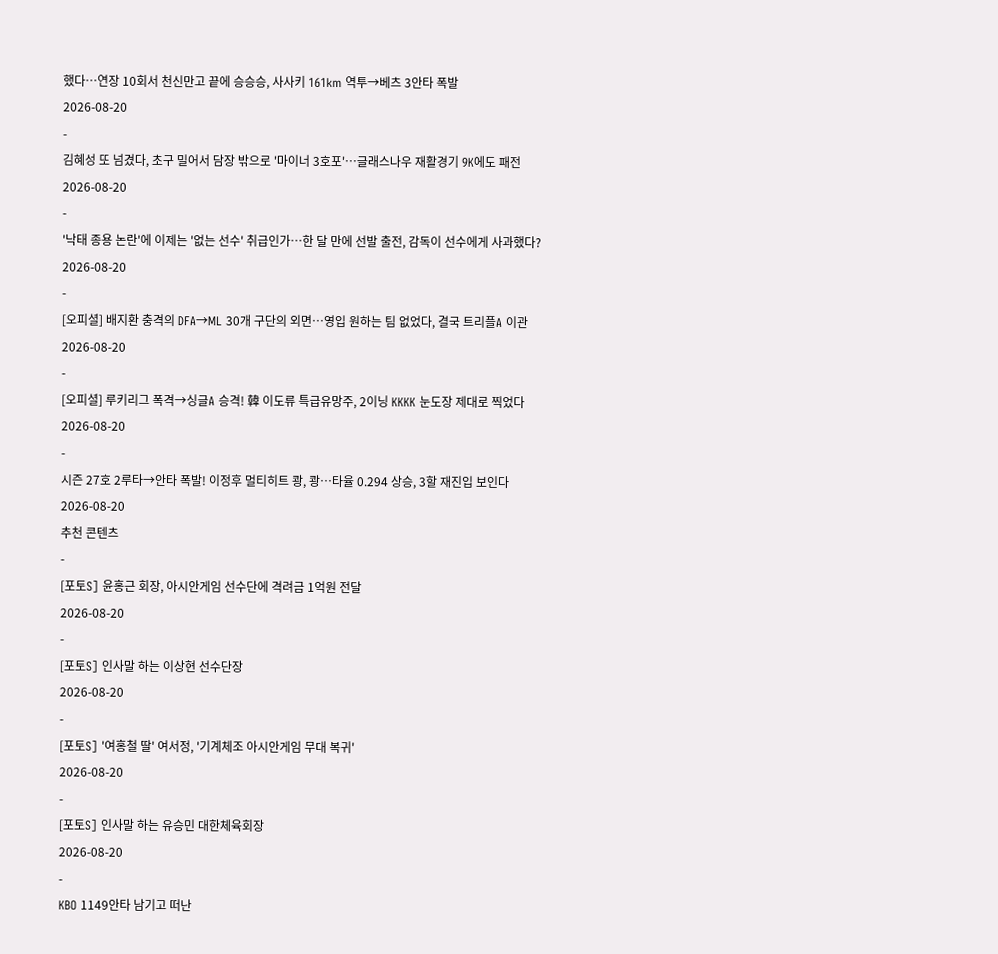했다…연장 10회서 천신만고 끝에 승승승, 사사키 161km 역투→베츠 3안타 폭발
2026-08-20
-
김혜성 또 넘겼다, 초구 밀어서 담장 밖으로 '마이너 3호포'…글래스나우 재활경기 9K에도 패전
2026-08-20
-
'낙태 종용 논란'에 이제는 '없는 선수' 취급인가…한 달 만에 선발 출전, 감독이 선수에게 사과했다?
2026-08-20
-
[오피셜] 배지환 충격의 DFA→ML 30개 구단의 외면…영입 원하는 팀 없었다, 결국 트리플A 이관
2026-08-20
-
[오피셜] 루키리그 폭격→싱글A 승격! 韓 이도류 특급유망주, 2이닝 KKKK 눈도장 제대로 찍었다
2026-08-20
-
시즌 27호 2루타→안타 폭발! 이정후 멀티히트 쾅, 쾅…타율 0.294 상승, 3할 재진입 보인다
2026-08-20
추천 콘텐츠
-
[포토S] 윤홍근 회장, 아시안게임 선수단에 격려금 1억원 전달
2026-08-20
-
[포토S] 인사말 하는 이상현 선수단장
2026-08-20
-
[포토S] '여홍철 딸' 여서정, '기계체조 아시안게임 무대 복귀'
2026-08-20
-
[포토S] 인사말 하는 유승민 대한체육회장
2026-08-20
-
KBO 1149안타 남기고 떠난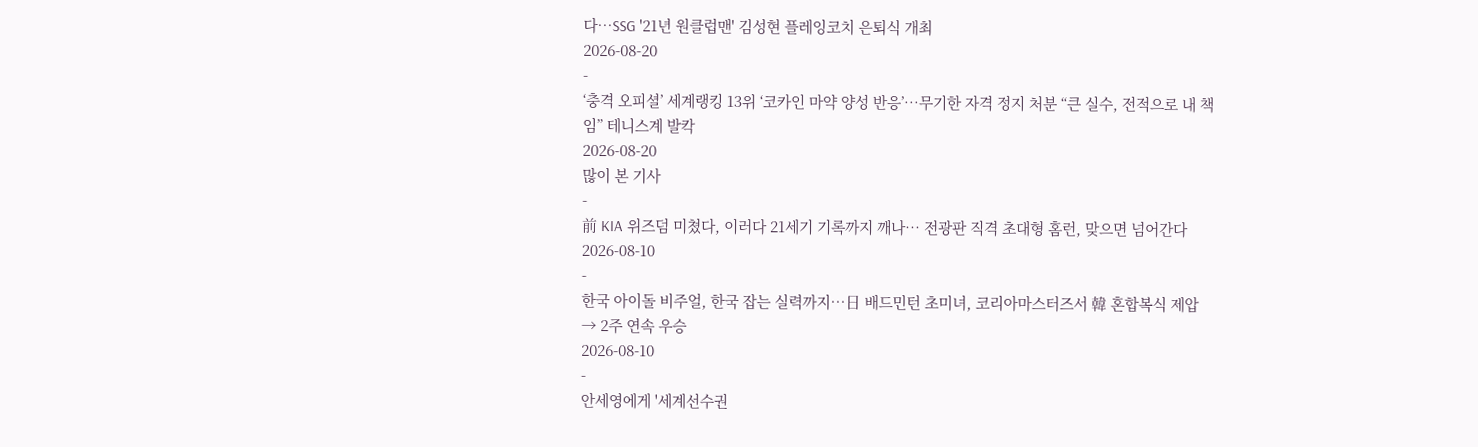다…SSG '21년 원클럽맨' 김성현 플레잉코치 은퇴식 개최
2026-08-20
-
‘충격 오피셜’ 세계랭킹 13위 ‘코카인 마약 양성 반응’…무기한 자격 정지 처분 “큰 실수, 전적으로 내 책임” 테니스계 발칵
2026-08-20
많이 본 기사
-
前 KIA 위즈덤 미쳤다, 이러다 21세기 기록까지 깨나… 전광판 직격 초대형 홈런, 맞으면 넘어간다
2026-08-10
-
한국 아이돌 비주얼, 한국 잡는 실력까지…日 배드민턴 초미녀, 코리아마스터즈서 韓 혼합복식 제압 → 2주 연속 우승
2026-08-10
-
안세영에게 '세계선수권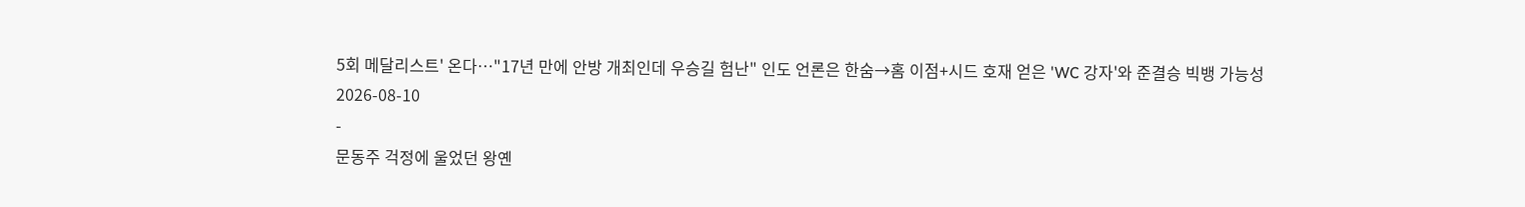5회 메달리스트' 온다…"17년 만에 안방 개최인데 우승길 험난" 인도 언론은 한숨→홈 이점+시드 호재 얻은 'WC 강자'와 준결승 빅뱅 가능성
2026-08-10
-
문동주 걱정에 울었던 왕옌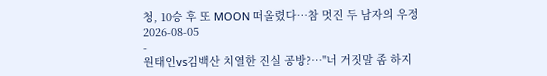청, 10승 후 또 MOON 떠올렸다…참 멋진 두 남자의 우정
2026-08-05
-
원태인vs김백산 치열한 진실 공방?…"너 거짓말 좀 하지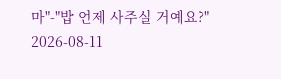마"-"밥 언제 사주실 거예요?"
2026-08-11